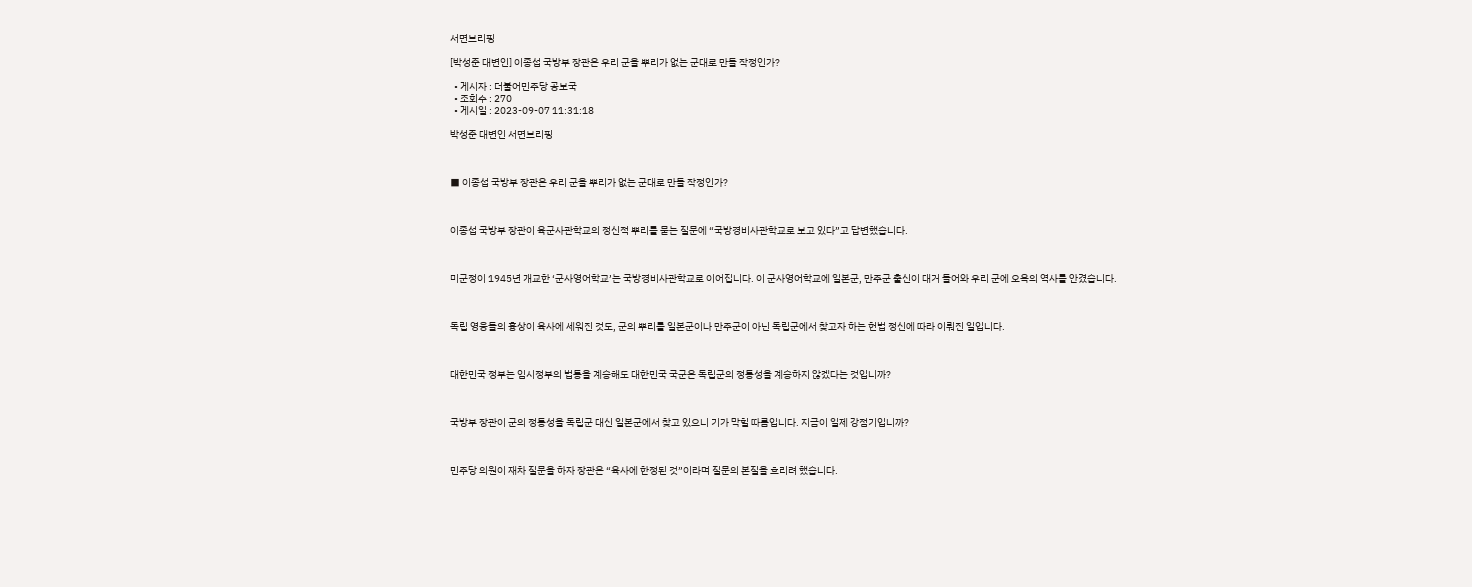서면브리핑

[박성준 대변인] 이종섭 국방부 장관은 우리 군을 뿌리가 없는 군대로 만들 작정인가?

  • 게시자 : 더불어민주당 공보국
  • 조회수 : 270
  • 게시일 : 2023-09-07 11:31:18

박성준 대변인 서면브리핑



■ 이종섭 국방부 장관은 우리 군을 뿌리가 없는 군대로 만들 작정인가?



이종섭 국방부 장관이 육군사관학교의 정신적 뿌리를 묻는 질문에 “국방경비사관학교로 보고 있다”고 답변했습니다.



미군정이 1945년 개교한 ‘군사영어학교’는 국방경비사관학교로 이어집니다. 이 군사영어학교에 일본군, 만주군 출신이 대거 들어와 우리 군에 오욕의 역사를 안겼습니다.



독립 영웅들의 흉상이 육사에 세워진 것도, 군의 뿌리를 일본군이나 만주군이 아닌 독립군에서 찾고자 하는 헌법 정신에 따라 이뤄진 일입니다.



대한민국 정부는 임시정부의 법통을 계승해도 대한민국 국군은 독립군의 정통성을 계승하지 않겠다는 것입니까?



국방부 장관이 군의 정통성을 독립군 대신 일본군에서 찾고 있으니 기가 막힐 따름입니다. 지금이 일제 강점기입니까?



민주당 의원이 재차 질문을 하자 장관은 “육사에 한정된 것”이라며 질문의 본질을 흐리려 했습니다.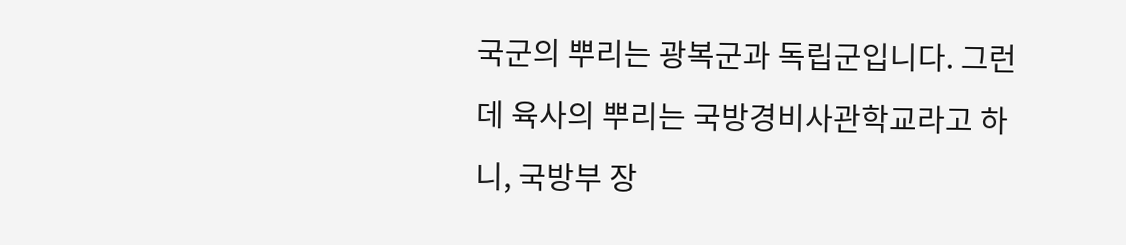국군의 뿌리는 광복군과 독립군입니다. 그런데 육사의 뿌리는 국방경비사관학교라고 하니, 국방부 장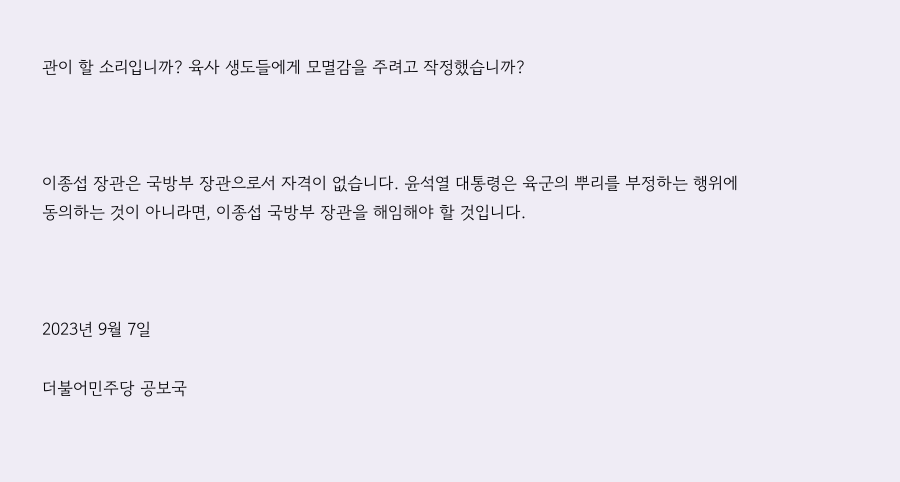관이 할 소리입니까? 육사 생도들에게 모멸감을 주려고 작정했습니까?



이종섭 장관은 국방부 장관으로서 자격이 없습니다. 윤석열 대통령은 육군의 뿌리를 부정하는 행위에 동의하는 것이 아니라면, 이종섭 국방부 장관을 해임해야 할 것입니다.



2023년 9월 7일

더불어민주당 공보국